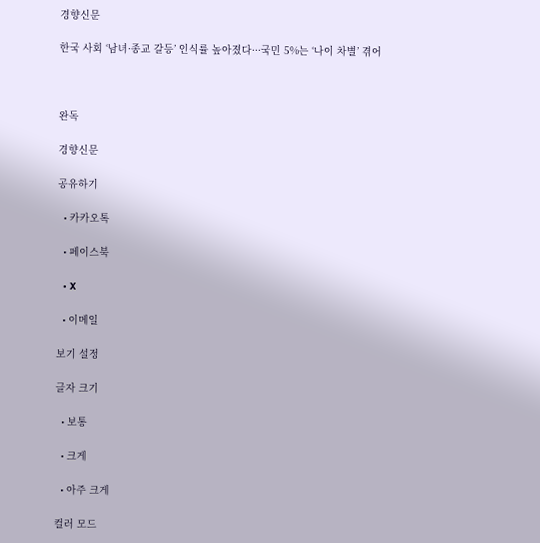경향신문

한국 사회 ‘남녀·종교 갈등’ 인식률 높아졌다···국민 5%는 ‘나이 차별’ 겪어



완독

경향신문

공유하기

  • 카카오톡

  • 페이스북

  • X

  • 이메일

보기 설정

글자 크기

  • 보통

  • 크게

  • 아주 크게

컬러 모드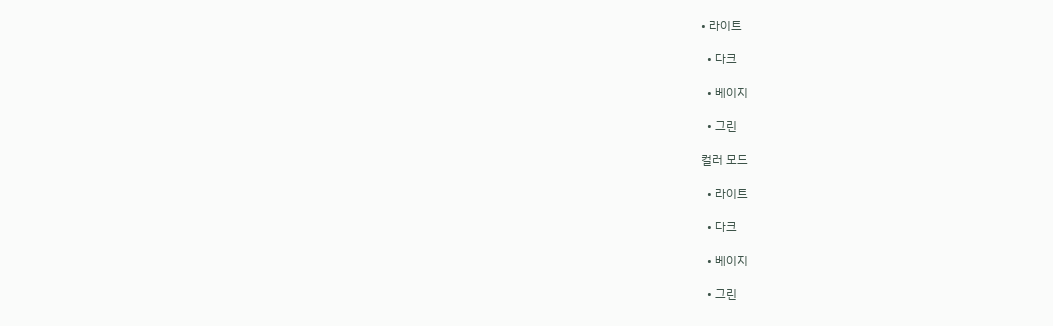• 라이트

  • 다크

  • 베이지

  • 그린

컬러 모드

  • 라이트

  • 다크

  • 베이지

  • 그린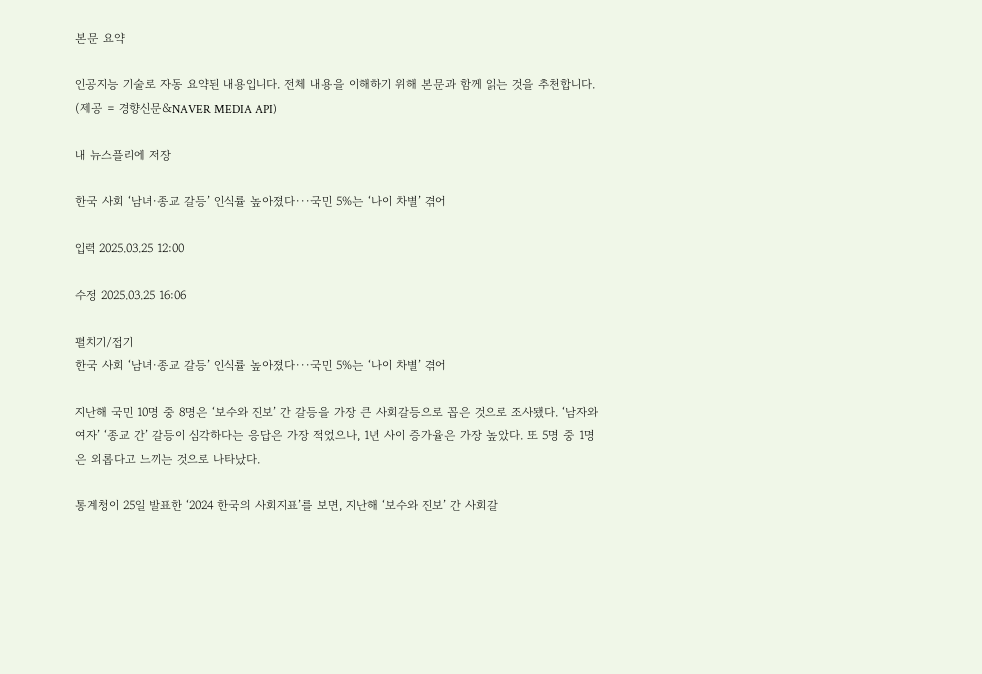본문 요약

인공지능 기술로 자동 요약된 내용입니다. 전체 내용을 이해하기 위해 본문과 함께 읽는 것을 추천합니다.
(제공 = 경향신문&NAVER MEDIA API)

내 뉴스플리에 저장

한국 사회 ‘남녀·종교 갈등’ 인식률 높아졌다···국민 5%는 ‘나이 차별’ 겪어

입력 2025.03.25 12:00

수정 2025.03.25 16:06

펼치기/접기
한국 사회 ‘남녀·종교 갈등’ 인식률 높아졌다···국민 5%는 ‘나이 차별’ 겪어

지난해 국민 10명 중 8명은 ‘보수와 진보’ 간 갈등을 가장 큰 사회갈등으로 꼽은 것으로 조사됐다. ‘남자와 여자’ ‘종교 간’ 갈등이 심각하다는 응답은 가장 적었으나, 1년 사이 증가율은 가장 높았다. 또 5명 중 1명은 외롭다고 느끼는 것으로 나타났다.

통계청이 25일 발표한 ‘2024 한국의 사회지표’를 보면, 지난해 ‘보수와 진보’ 간 사회갈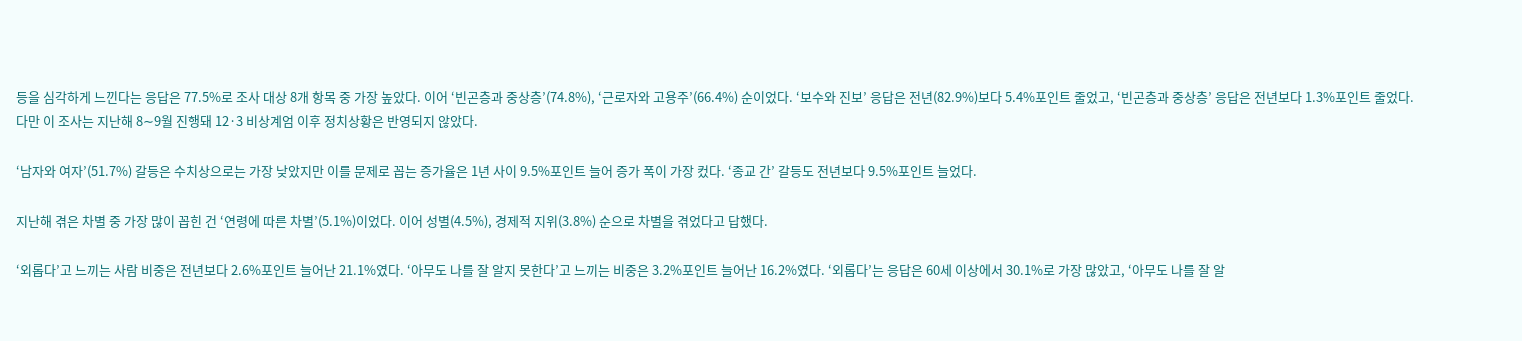등을 심각하게 느낀다는 응답은 77.5%로 조사 대상 8개 항목 중 가장 높았다. 이어 ‘빈곤층과 중상층’(74.8%), ‘근로자와 고용주’(66.4%) 순이었다. ‘보수와 진보’ 응답은 전년(82.9%)보다 5.4%포인트 줄었고, ‘빈곤층과 중상층’ 응답은 전년보다 1.3%포인트 줄었다. 다만 이 조사는 지난해 8∼9월 진행돼 12·3 비상계엄 이후 정치상황은 반영되지 않았다.

‘남자와 여자’(51.7%) 갈등은 수치상으로는 가장 낮았지만 이를 문제로 꼽는 증가율은 1년 사이 9.5%포인트 늘어 증가 폭이 가장 컸다. ‘종교 간’ 갈등도 전년보다 9.5%포인트 늘었다.

지난해 겪은 차별 중 가장 많이 꼽힌 건 ‘연령에 따른 차별’(5.1%)이었다. 이어 성별(4.5%), 경제적 지위(3.8%) 순으로 차별을 겪었다고 답했다.

‘외롭다’고 느끼는 사람 비중은 전년보다 2.6%포인트 늘어난 21.1%였다. ‘아무도 나를 잘 알지 못한다’고 느끼는 비중은 3.2%포인트 늘어난 16.2%였다. ‘외롭다’는 응답은 60세 이상에서 30.1%로 가장 많았고, ‘아무도 나를 잘 알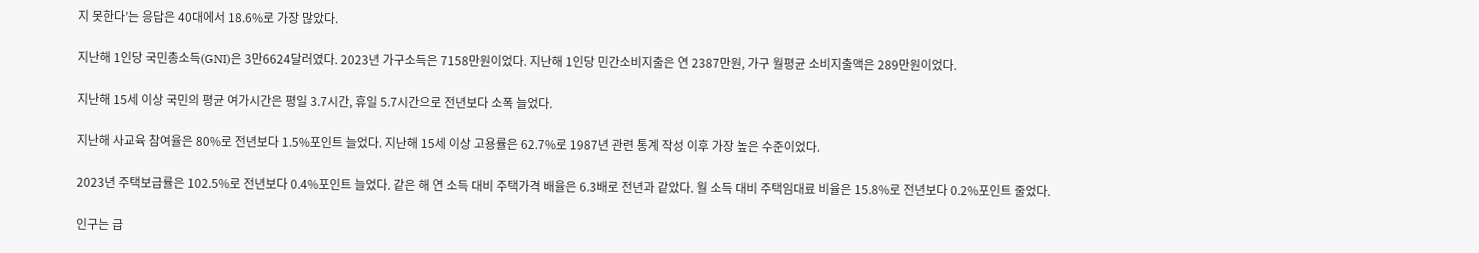지 못한다’는 응답은 40대에서 18.6%로 가장 많았다.

지난해 1인당 국민총소득(GNI)은 3만6624달러였다. 2023년 가구소득은 7158만원이었다. 지난해 1인당 민간소비지출은 연 2387만원, 가구 월평균 소비지출액은 289만원이었다.

지난해 15세 이상 국민의 평균 여가시간은 평일 3.7시간, 휴일 5.7시간으로 전년보다 소폭 늘었다.

지난해 사교육 참여율은 80%로 전년보다 1.5%포인트 늘었다. 지난해 15세 이상 고용률은 62.7%로 1987년 관련 통계 작성 이후 가장 높은 수준이었다.

2023년 주택보급률은 102.5%로 전년보다 0.4%포인트 늘었다. 같은 해 연 소득 대비 주택가격 배율은 6.3배로 전년과 같았다. 월 소득 대비 주택임대료 비율은 15.8%로 전년보다 0.2%포인트 줄었다.

인구는 급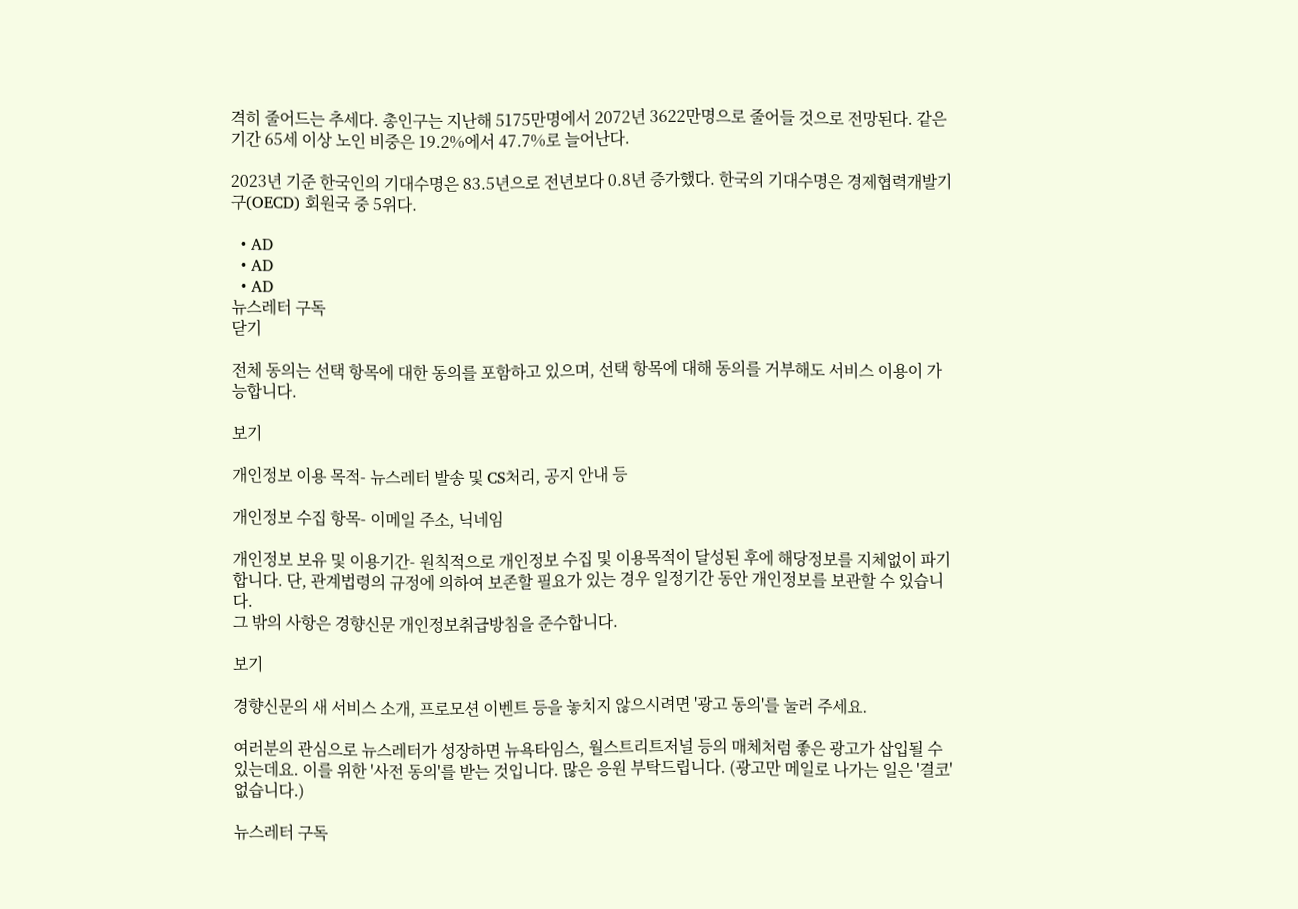격히 줄어드는 추세다. 총인구는 지난해 5175만명에서 2072년 3622만명으로 줄어들 것으로 전망된다. 같은 기간 65세 이상 노인 비중은 19.2%에서 47.7%로 늘어난다.

2023년 기준 한국인의 기대수명은 83.5년으로 전년보다 0.8년 증가했다. 한국의 기대수명은 경제협력개발기구(OECD) 회원국 중 5위다.

  • AD
  • AD
  • AD
뉴스레터 구독
닫기

전체 동의는 선택 항목에 대한 동의를 포함하고 있으며, 선택 항목에 대해 동의를 거부해도 서비스 이용이 가능합니다.

보기

개인정보 이용 목적- 뉴스레터 발송 및 CS처리, 공지 안내 등

개인정보 수집 항목- 이메일 주소, 닉네임

개인정보 보유 및 이용기간- 원칙적으로 개인정보 수집 및 이용목적이 달성된 후에 해당정보를 지체없이 파기합니다. 단, 관계법령의 규정에 의하여 보존할 필요가 있는 경우 일정기간 동안 개인정보를 보관할 수 있습니다.
그 밖의 사항은 경향신문 개인정보취급방침을 준수합니다.

보기

경향신문의 새 서비스 소개, 프로모션 이벤트 등을 놓치지 않으시려면 '광고 동의'를 눌러 주세요.

여러분의 관심으로 뉴스레터가 성장하면 뉴욕타임스, 월스트리트저널 등의 매체처럼 좋은 광고가 삽입될 수 있는데요. 이를 위한 '사전 동의'를 받는 것입니다. 많은 응원 부탁드립니다. (광고만 메일로 나가는 일은 '결코' 없습니다.)

뉴스레터 구독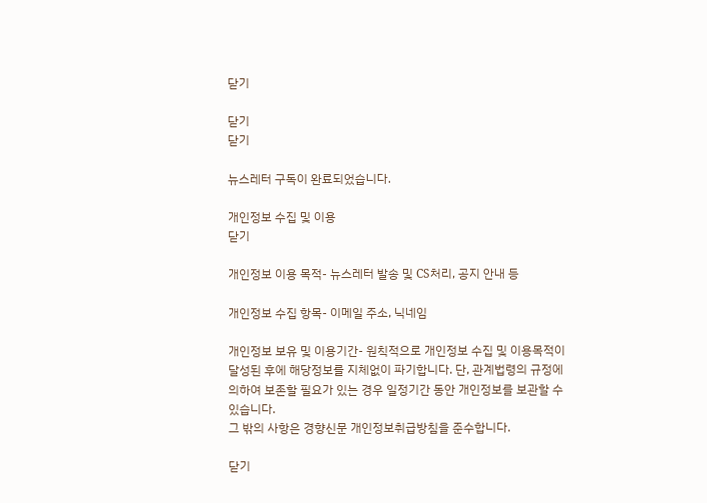닫기

닫기
닫기

뉴스레터 구독이 완료되었습니다.

개인정보 수집 및 이용
닫기

개인정보 이용 목적- 뉴스레터 발송 및 CS처리, 공지 안내 등

개인정보 수집 항목- 이메일 주소, 닉네임

개인정보 보유 및 이용기간- 원칙적으로 개인정보 수집 및 이용목적이 달성된 후에 해당정보를 지체없이 파기합니다. 단, 관계법령의 규정에 의하여 보존할 필요가 있는 경우 일정기간 동안 개인정보를 보관할 수 있습니다.
그 밖의 사항은 경향신문 개인정보취급방침을 준수합니다.

닫기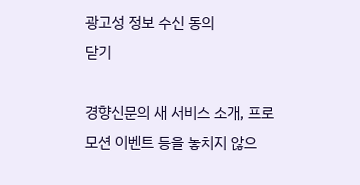광고성 정보 수신 동의
닫기

경향신문의 새 서비스 소개, 프로모션 이벤트 등을 놓치지 않으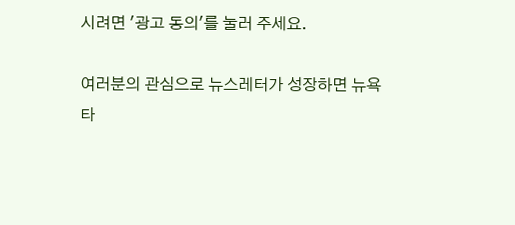시려면 '광고 동의'를 눌러 주세요.

여러분의 관심으로 뉴스레터가 성장하면 뉴욕타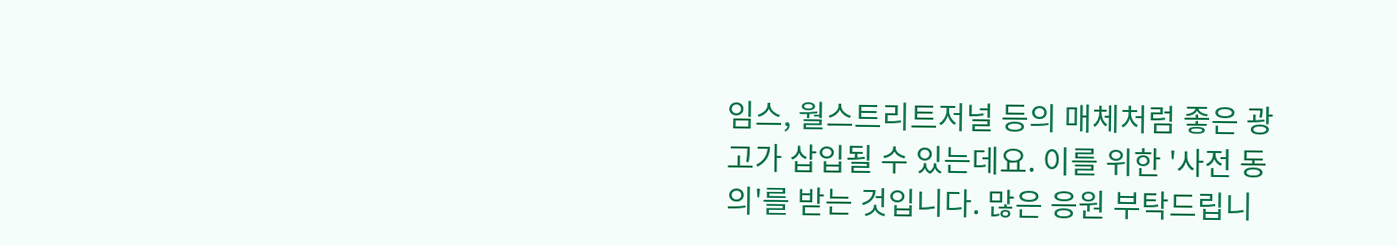임스, 월스트리트저널 등의 매체처럼 좋은 광고가 삽입될 수 있는데요. 이를 위한 '사전 동의'를 받는 것입니다. 많은 응원 부탁드립니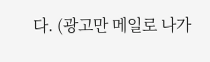다. (광고만 메일로 나가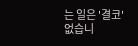는 일은 '결코' 없습니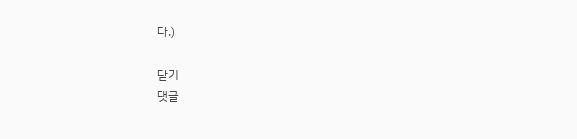다.)

닫기
댓글